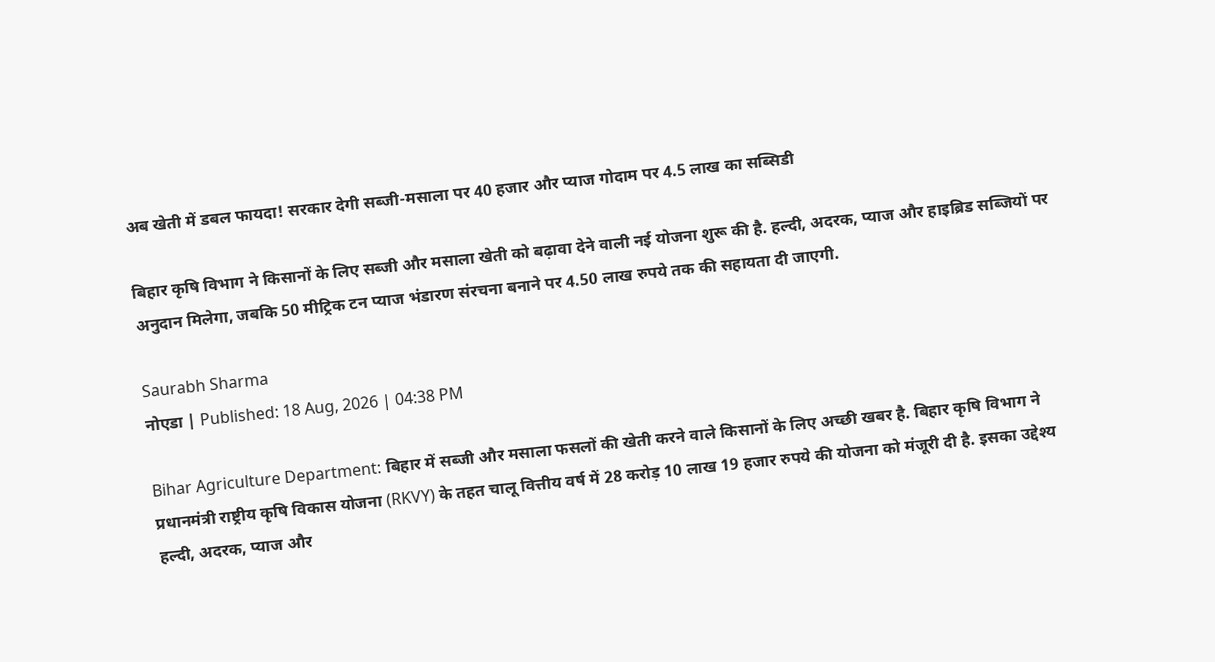अब खेती में डबल फायदा! सरकार देगी सब्जी-मसाला पर 40 हजार और प्याज गोदाम पर 4.5 लाख का सब्सिडी

बिहार कृषि विभाग ने किसानों के लिए सब्जी और मसाला खेती को बढ़ावा देने वाली नई योजना शुरू की है. हल्दी, अदरक, प्याज और हाइब्रिड सब्जियों पर अनुदान मिलेगा, जबकि 50 मीट्रिक टन प्याज भंडारण संरचना बनाने पर 4.50 लाख रुपये तक की सहायता दी जाएगी.

Saurabh Sharma
नोएडा | Published: 18 Aug, 2026 | 04:38 PM

Bihar Agriculture Department: बिहार में सब्जी और मसाला फसलों की खेती करने वाले किसानों के लिए अच्छी खबर है. बिहार कृषि विभाग ने प्रधानमंत्री राष्ट्रीय कृषि विकास योजना (RKVY) के तहत चालू वित्तीय वर्ष में 28 करोड़ 10 लाख 19 हजार रुपये की योजना को मंजूरी दी है. इसका उद्देश्य हल्दी, अदरक, प्याज और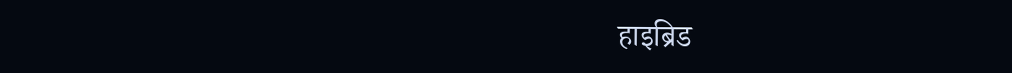हाइब्रिड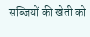सब्जियों की खेती को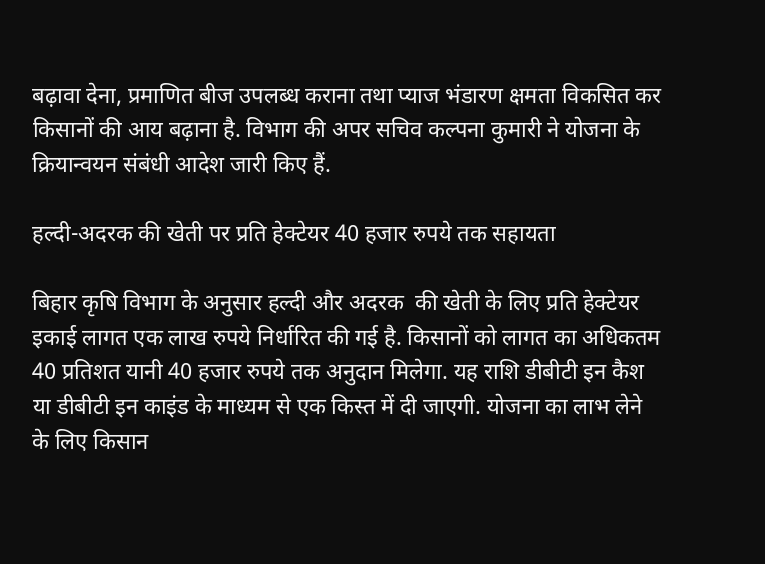बढ़ावा देना, प्रमाणित बीज उपलब्ध कराना तथा प्याज भंडारण क्षमता विकसित कर किसानों की आय बढ़ाना है. विभाग की अपर सचिव कल्पना कुमारी ने योजना के क्रियान्वयन संबंधी आदेश जारी किए हैं.

हल्दी-अदरक की खेती पर प्रति हेक्टेयर 40 हजार रुपये तक सहायता

बिहार कृषि विभाग के अनुसार हल्दी और अदरक  की खेती के लिए प्रति हेक्टेयर इकाई लागत एक लाख रुपये निर्धारित की गई है. किसानों को लागत का अधिकतम 40 प्रतिशत यानी 40 हजार रुपये तक अनुदान मिलेगा. यह राशि डीबीटी इन कैश या डीबीटी इन काइंड के माध्यम से एक किस्त में दी जाएगी. योजना का लाभ लेने के लिए किसान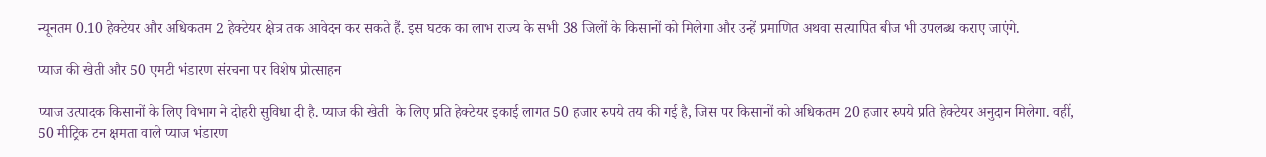न्यूनतम 0.10 हेक्टेयर और अधिकतम 2 हेक्टेयर क्षेत्र तक आवेदन कर सकते हैं. इस घटक का लाभ राज्य के सभी 38 जिलों के किसानों को मिलेगा और उन्हें प्रमाणित अथवा सत्यापित बीज भी उपलब्ध कराए जाएंगे.

प्याज की खेती और 50 एमटी भंडारण संरचना पर विशेष प्रोत्साहन

प्याज उत्पादक किसानों के लिए विभाग ने दोहरी सुविधा दी है. प्याज की खेती  के लिए प्रति हेक्टेयर इकाई लागत 50 हजार रुपये तय की गई है, जिस पर किसानों को अधिकतम 20 हजार रुपये प्रति हेक्टेयर अनुदान मिलेगा. वहीं, 50 मीट्रिक टन क्षमता वाले प्याज भंडारण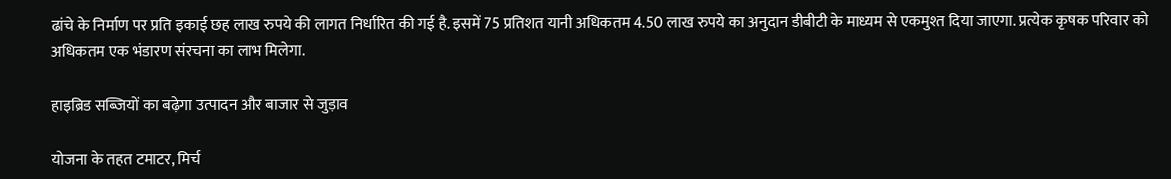ढांचे के निर्माण पर प्रति इकाई छह लाख रुपये की लागत निर्धारित की गई है. इसमें 75 प्रतिशत यानी अधिकतम 4.50 लाख रुपये का अनुदान डीबीटी के माध्यम से एकमुश्त दिया जाएगा. प्रत्येक कृषक परिवार को अधिकतम एक भंडारण संरचना का लाभ मिलेगा.

हाइब्रिड सब्जियों का बढ़ेगा उत्पादन और बाजार से जुड़ाव

योजना के तहत टमाटर, मिर्च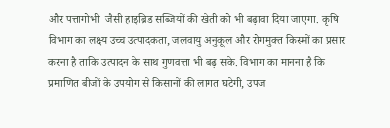और पत्तागोभी  जैसी हाइब्रिड सब्जियों की खेती को भी बढ़ावा दिया जाएगा. कृषि विभाग का लक्ष्य उच्च उत्पादकता, जलवायु अनुकूल और रोगमुक्त किस्मों का प्रसार करना है ताकि उत्पादन के साथ गुणवत्ता भी बढ़ सके. विभाग का मानना है कि प्रमाणित बीजों के उपयोग से किसानों की लागत घटेगी, उपज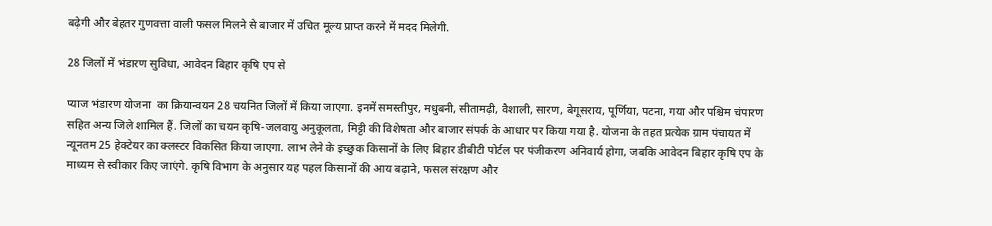बढ़ेगी और बेहतर गुणवत्ता वाली फसल मिलने से बाजार में उचित मूल्य प्राप्त करने में मदद मिलेगी.

28 जिलों में भंडारण सुविधा, आवेदन बिहार कृषि एप से

प्याज भंडारण योजना  का क्रियान्वयन 28 चयनित जिलों में किया जाएगा. इनमें समस्तीपुर, मधुबनी, सीतामढ़ी, वैशाली, सारण, बेगूसराय, पूर्णिया, पटना, गया और पश्चिम चंपारण सहित अन्य जिले शामिल हैं. जिलों का चयन कृषि-जलवायु अनुकूलता, मिट्टी की विशेषता और बाजार संपर्क के आधार पर किया गया है. योजना के तहत प्रत्येक ग्राम पंचायत में न्यूनतम 25 हेक्टेयर का क्लस्टर विकसित किया जाएगा. लाभ लेने के इच्छुक किसानों के लिए बिहार डीबीटी पोर्टल पर पंजीकरण अनिवार्य होगा, जबकि आवेदन बिहार कृषि एप के माध्यम से स्वीकार किए जाएंगे. कृषि विभाग के अनुसार यह पहल किसानों की आय बढ़ाने, फसल संरक्षण और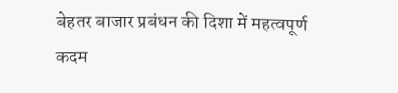बेहतर बाजार प्रबंधन की दिशा में महत्वपूर्ण कदम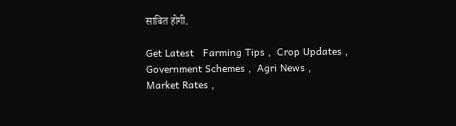साबित होगी.

Get Latest   Farming Tips ,  Crop Updates ,  Government Schemes ,  Agri News ,  Market Rates ,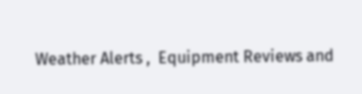Weather Alerts ,  Equipment Reviews and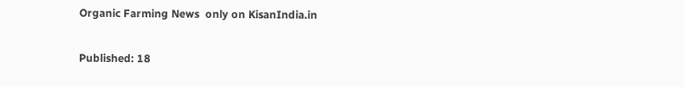Organic Farming News  only on KisanIndia.in

Published: 18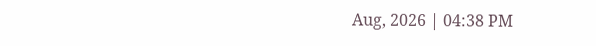Aug, 2026 | 04:38 PM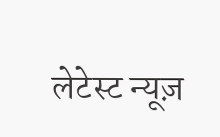लेटेस्ट न्यूज़